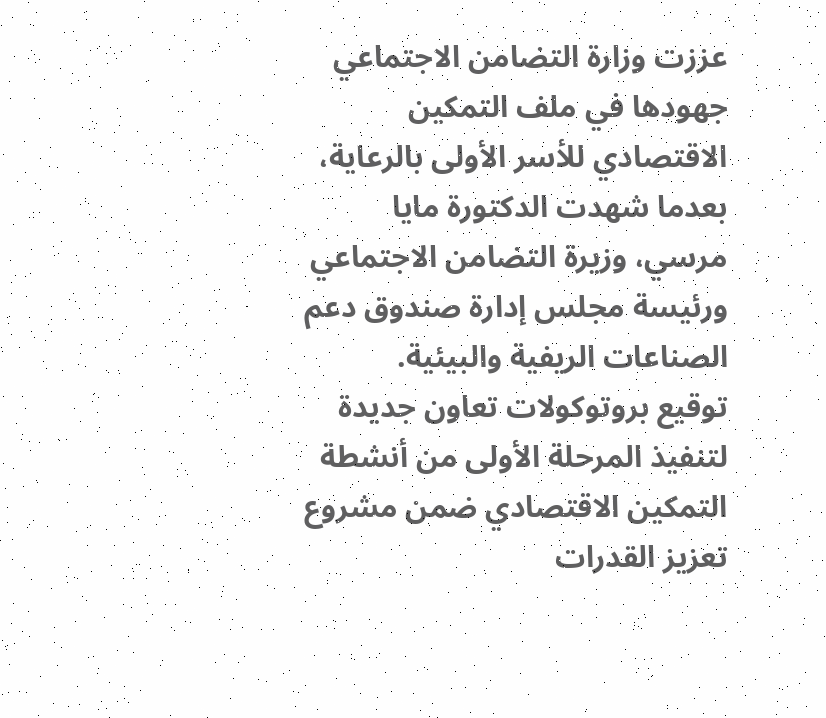عززت وزارة التضامن الاجتماعي جهودها في ملف التمكين الاقتصادي للأسر الأولى بالرعاية، بعدما شهدت الدكتورة مايا مرسي، وزيرة التضامن الاجتماعي ورئيسة مجلس إدارة صندوق دعم الصناعات الريفية والبيئية.
توقيع بروتوكولات تعاون جديدة لتنفيذ المرحلة الأولى من أنشطة التمكين الاقتصادي ضمن مشروع تعزيز القدرات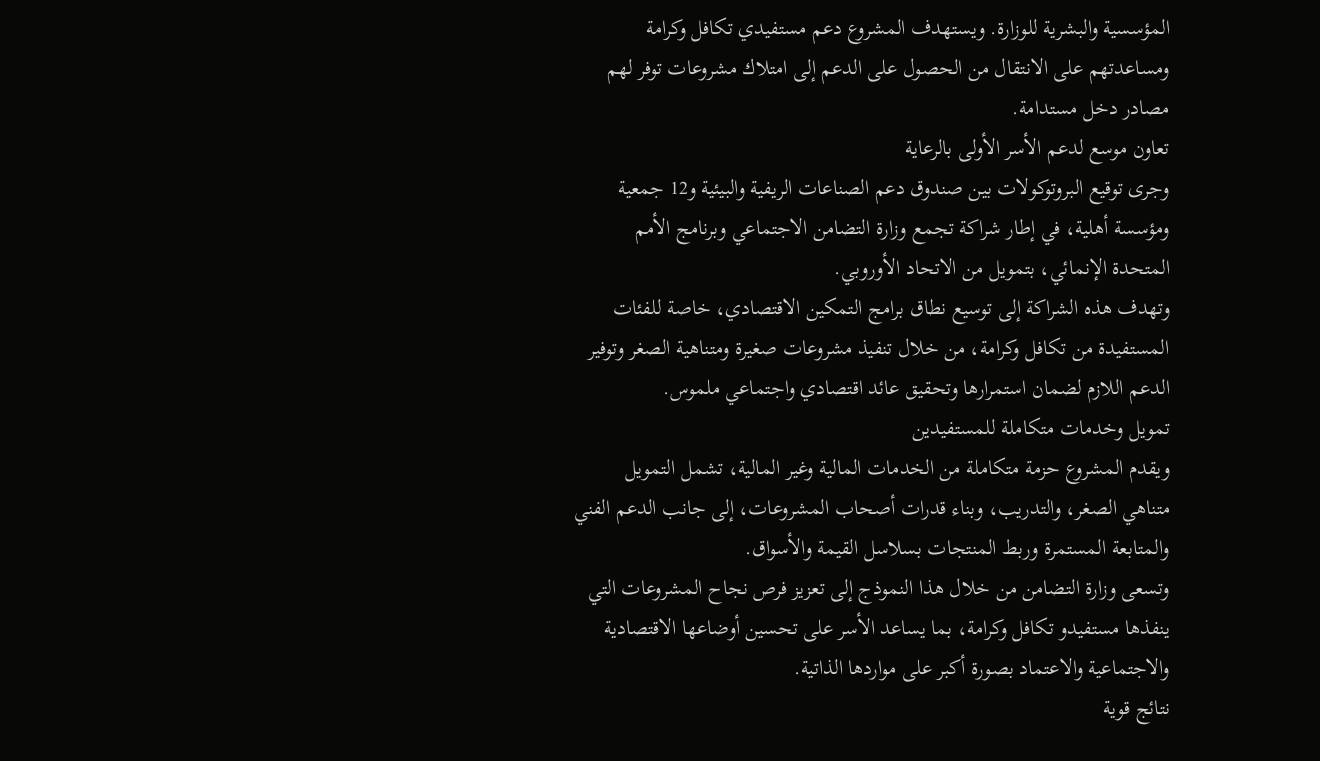المؤسسية والبشرية للوزارة. ويستهدف المشروع دعم مستفيدي تكافل وكرامة ومساعدتهم على الانتقال من الحصول على الدعم إلى امتلاك مشروعات توفر لهم مصادر دخل مستدامة.
تعاون موسع لدعم الأسر الأولى بالرعاية
وجرى توقيع البروتوكولات بين صندوق دعم الصناعات الريفية والبيئية و12 جمعية ومؤسسة أهلية، في إطار شراكة تجمع وزارة التضامن الاجتماعي وبرنامج الأمم المتحدة الإنمائي، بتمويل من الاتحاد الأوروبي.
وتهدف هذه الشراكة إلى توسيع نطاق برامج التمكين الاقتصادي، خاصة للفئات المستفيدة من تكافل وكرامة، من خلال تنفيذ مشروعات صغيرة ومتناهية الصغر وتوفير الدعم اللازم لضمان استمرارها وتحقيق عائد اقتصادي واجتماعي ملموس.
تمويل وخدمات متكاملة للمستفيدين
ويقدم المشروع حزمة متكاملة من الخدمات المالية وغير المالية، تشمل التمويل متناهي الصغر، والتدريب، وبناء قدرات أصحاب المشروعات، إلى جانب الدعم الفني والمتابعة المستمرة وربط المنتجات بسلاسل القيمة والأسواق.
وتسعى وزارة التضامن من خلال هذا النموذج إلى تعزيز فرص نجاح المشروعات التي ينفذها مستفيدو تكافل وكرامة، بما يساعد الأسر على تحسين أوضاعها الاقتصادية والاجتماعية والاعتماد بصورة أكبر على مواردها الذاتية.
نتائج قوية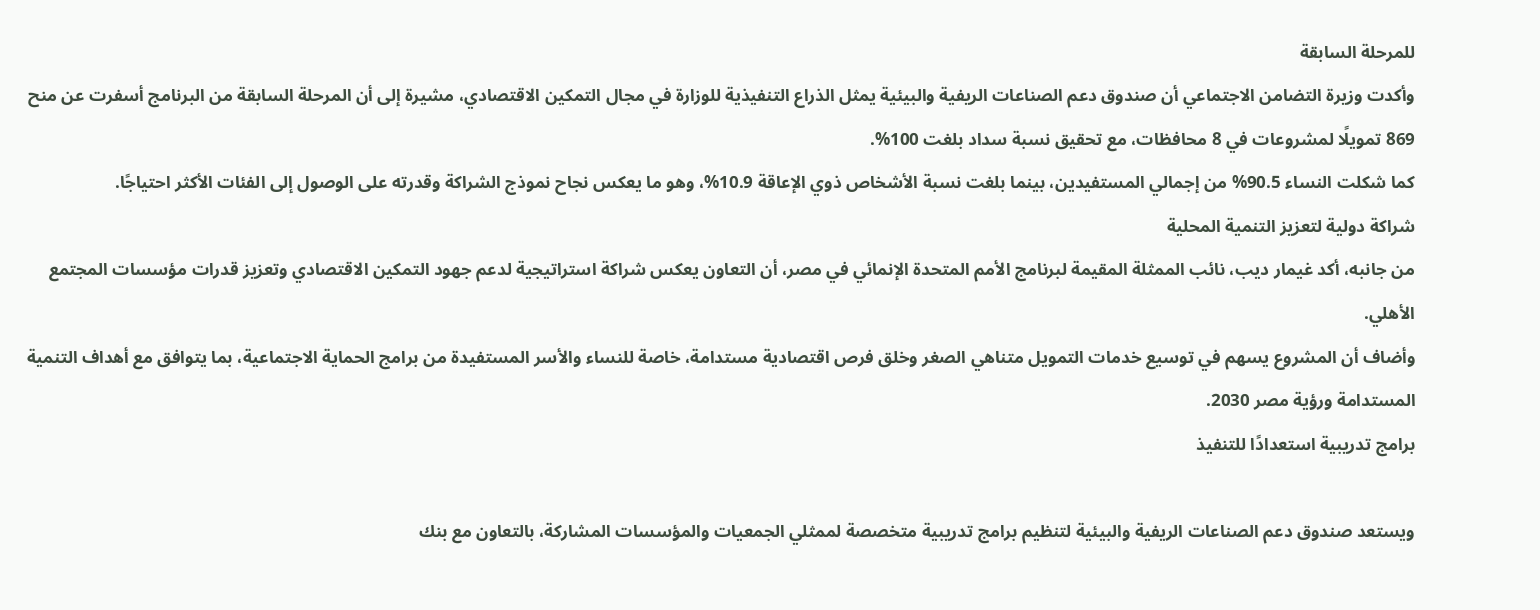للمرحلة السابقة
وأكدت وزيرة التضامن الاجتماعي أن صندوق دعم الصناعات الريفية والبيئية يمثل الذراع التنفيذية للوزارة في مجال التمكين الاقتصادي، مشيرة إلى أن المرحلة السابقة من البرنامج أسفرت عن منح 869 تمويلًا لمشروعات في 8 محافظات، مع تحقيق نسبة سداد بلغت 100%.
كما شكلت النساء 90.5% من إجمالي المستفيدين، بينما بلغت نسبة الأشخاص ذوي الإعاقة 10.9%، وهو ما يعكس نجاح نموذج الشراكة وقدرته على الوصول إلى الفئات الأكثر احتياجًا.
شراكة دولية لتعزيز التنمية المحلية
من جانبه، أكد غيمار ديب، نائب الممثلة المقيمة لبرنامج الأمم المتحدة الإنمائي في مصر، أن التعاون يعكس شراكة استراتيجية لدعم جهود التمكين الاقتصادي وتعزيز قدرات مؤسسات المجتمع الأهلي.
وأضاف أن المشروع يسهم في توسيع خدمات التمويل متناهي الصغر وخلق فرص اقتصادية مستدامة، خاصة للنساء والأسر المستفيدة من برامج الحماية الاجتماعية، بما يتوافق مع أهداف التنمية المستدامة ورؤية مصر 2030.
برامج تدريبية استعدادًا للتنفيذ

ويستعد صندوق دعم الصناعات الريفية والبيئية لتنظيم برامج تدريبية متخصصة لممثلي الجمعيات والمؤسسات المشاركة، بالتعاون مع بنك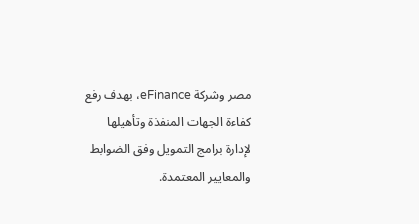مصر وشركة eFinance، بهدف رفع كفاءة الجهات المنفذة وتأهيلها لإدارة برامج التمويل وفق الضوابط والمعايير المعتمدة.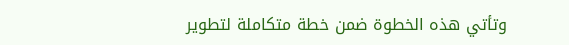وتأتي هذه الخطوة ضمن خطة متكاملة لتطوير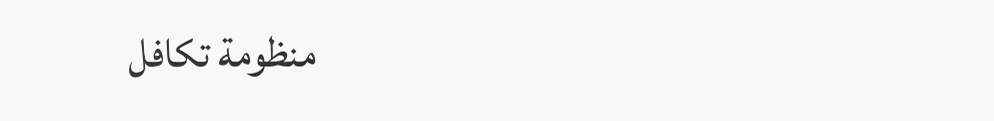منظومة تكافل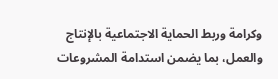وكرامة وربط الحماية الاجتماعية بالإنتاج والعمل، بما يضمن استدامة المشروعات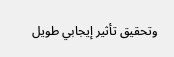وتحقيق تأثير إيجابي طويل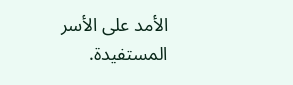الأمد على الأسر المستفيدة.